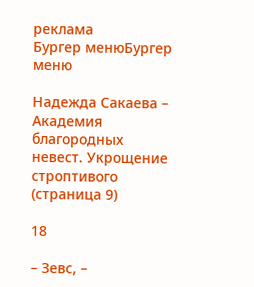реклама
Бургер менюБургер меню

Надежда Сакаева – Академия благородных невест. Укрощение строптивого (страница 9)

18

– Зевс, –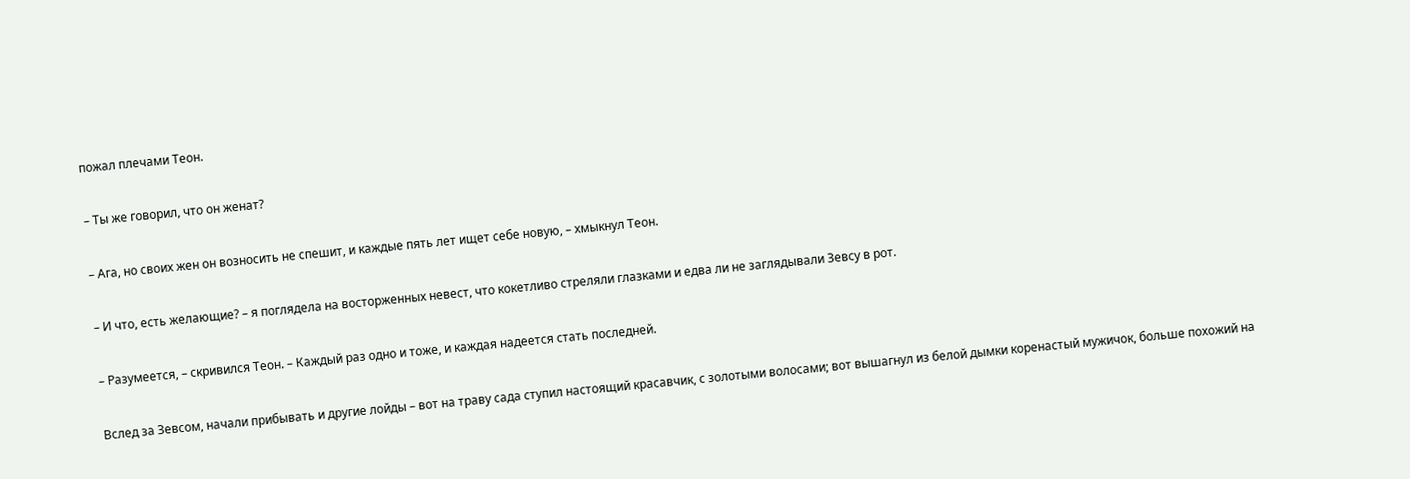пожал плечами Теон.

– Ты же говорил, что он женат?

– Ага, но своих жен он возносить не спешит, и каждые пять лет ищет себе новую, – хмыкнул Теон.

– И что, есть желающие? – я поглядела на восторженных невест, что кокетливо стреляли глазками и едва ли не заглядывали Зевсу в рот.

– Разумеется, – скривился Теон. – Каждый раз одно и тоже, и каждая надеется стать последней.

Вслед за Зевсом, начали прибывать и другие лойды – вот на траву сада ступил настоящий красавчик, с золотыми волосами; вот вышагнул из белой дымки коренастый мужичок, больше похожий на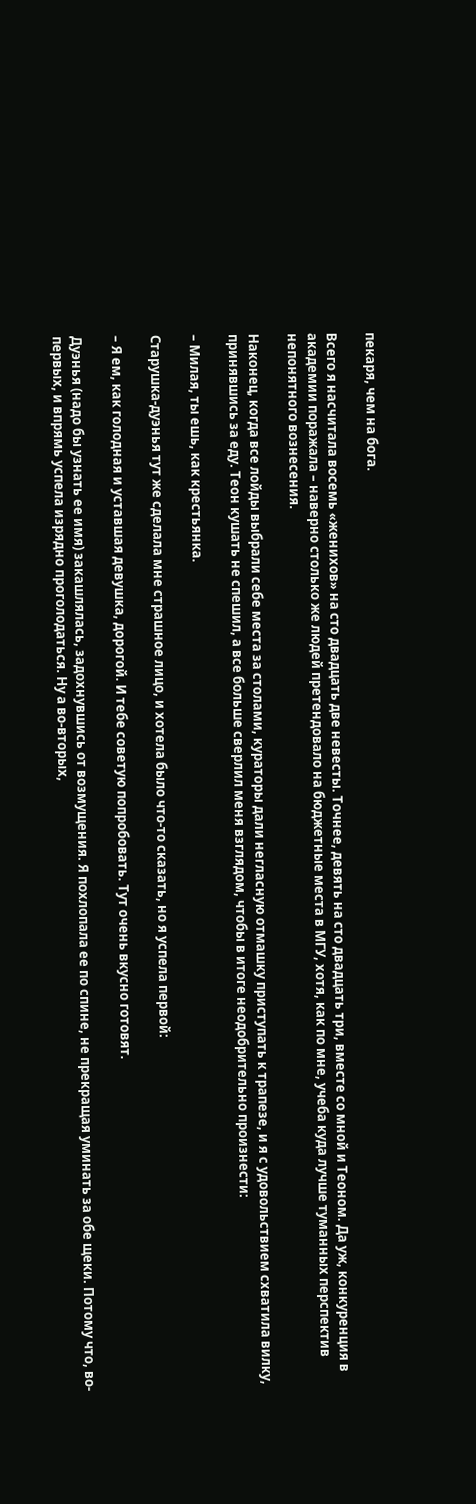пекаря, чем на бога.

Всего я насчитала восемь «женихов» на сто двадцать две невесты. Точнее, девять на сто двадцать три, вместе со мной и Теоном. Да уж, конкуренция в академии поражала – наверно столько же людей претендовало на бюджетные места в МГУ, хотя, как по мне, учеба куда лучше туманных перспектив непонятного вознесения.

Наконец, когда все лойды выбрали себе места за столами, кураторы дали негласную отмашку приступать к трапезе, и я с удовольствием схватила вилку, принявшись за еду. Теон кушать не спешил, а все больше сверлил меня взглядом, чтобы в итоге неодобрительно произнести:

– Милая, ты ешь, как крестьянка.

Старушка-дуэнья тут же сделала мне страшное лицо, и хотела было что-то сказать, но я успела первой:

– Я ем, как голодная и уставшая девушка, дорогой. И тебе советую попробовать. Тут очень вкусно готовят.

Дуэнья (надо бы узнать ее имя) закашлялась, задохнувшись от возмущения. Я похлопала ее по спине, не прекращая уминать за обе щеки. Потому что, во-первых, и впрямь успела изрядно проголодаться. Ну а во-вторых,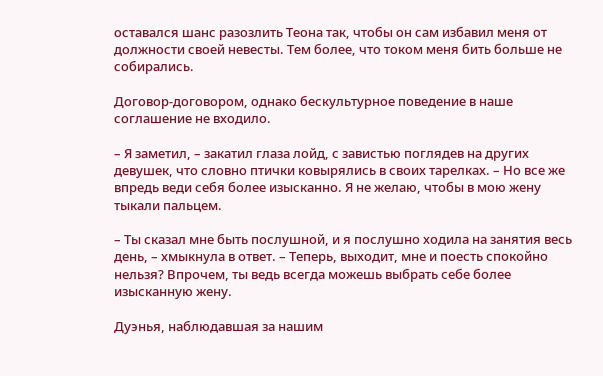оставался шанс разозлить Теона так, чтобы он сам избавил меня от должности своей невесты. Тем более, что током меня бить больше не собирались.

Договор-договором, однако бескультурное поведение в наше соглашение не входило.

– Я заметил, – закатил глаза лойд, с завистью поглядев на других девушек, что словно птички ковырялись в своих тарелках. – Но все же впредь веди себя более изысканно. Я не желаю, чтобы в мою жену тыкали пальцем.

– Ты сказал мне быть послушной, и я послушно ходила на занятия весь день, – хмыкнула в ответ. – Теперь, выходит, мне и поесть спокойно нельзя? Впрочем, ты ведь всегда можешь выбрать себе более изысканную жену.

Дуэнья, наблюдавшая за нашим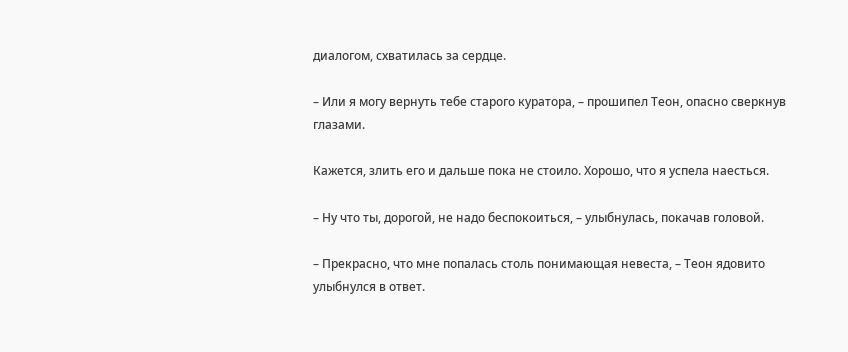диалогом, схватилась за сердце.

– Или я могу вернуть тебе старого куратора, – прошипел Теон, опасно сверкнув глазами.

Кажется, злить его и дальше пока не стоило. Хорошо, что я успела наесться.

– Ну что ты, дорогой, не надо беспокоиться, – улыбнулась, покачав головой.

– Прекрасно, что мне попалась столь понимающая невеста, – Теон ядовито улыбнулся в ответ.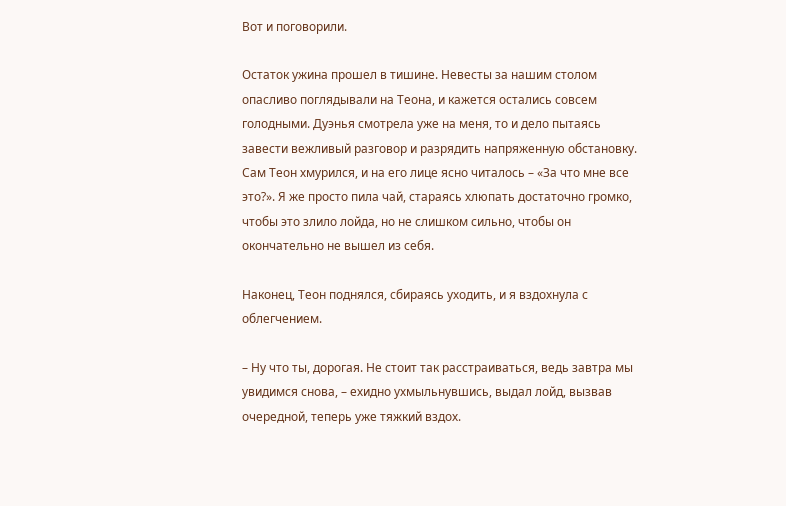Вот и поговорили.

Остаток ужина прошел в тишине. Невесты за нашим столом опасливо поглядывали на Теона, и кажется остались совсем голодными. Дуэнья смотрела уже на меня, то и дело пытаясь завести вежливый разговор и разрядить напряженную обстановку. Сам Теон хмурился, и на его лице ясно читалось – «За что мне все это?». Я же просто пила чай, стараясь хлюпать достаточно громко, чтобы это злило лойда, но не слишком сильно, чтобы он окончательно не вышел из себя.

Наконец, Теон поднялся, сбираясь уходить, и я вздохнула с облегчением.

– Ну что ты, дорогая. Не стоит так расстраиваться, ведь завтра мы увидимся снова, – ехидно ухмыльнувшись, выдал лойд, вызвав очередной, теперь уже тяжкий вздох.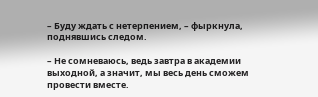– Буду ждать с нетерпением, – фыркнула, поднявшись следом.

– Не сомневаюсь, ведь завтра в академии выходной, а значит, мы весь день сможем провести вместе.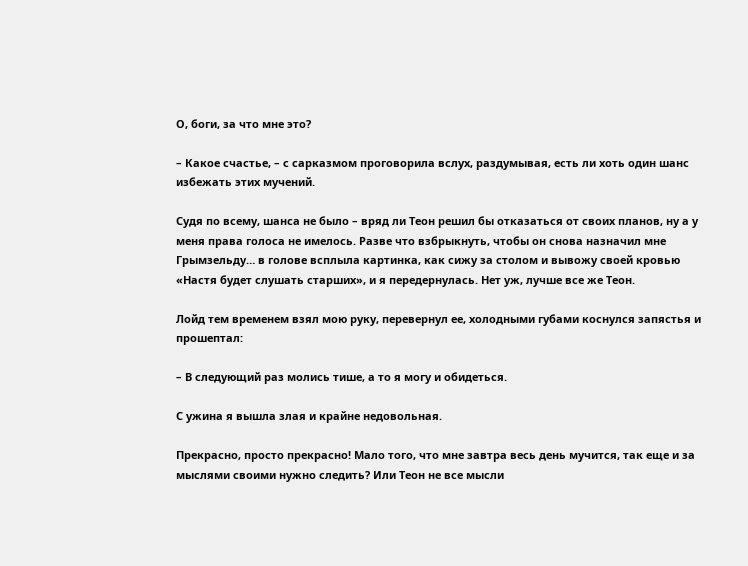О, боги, за что мне это?

– Какое счастье, – с сарказмом проговорила вслух, раздумывая, есть ли хоть один шанс избежать этих мучений.

Судя по всему, шанса не было – вряд ли Теон решил бы отказаться от своих планов, ну а у меня права голоса не имелось. Разве что взбрыкнуть, чтобы он снова назначил мне Грымзельду… в голове всплыла картинка, как сижу за столом и вывожу своей кровью «Настя будет слушать старших», и я передернулась. Нет уж, лучше все же Теон.

Лойд тем временем взял мою руку, перевернул ее, холодными губами коснулся запястья и прошептал:

– В следующий раз молись тише, а то я могу и обидеться.

С ужина я вышла злая и крайне недовольная.

Прекрасно, просто прекрасно! Мало того, что мне завтра весь день мучится, так еще и за мыслями своими нужно следить? Или Теон не все мысли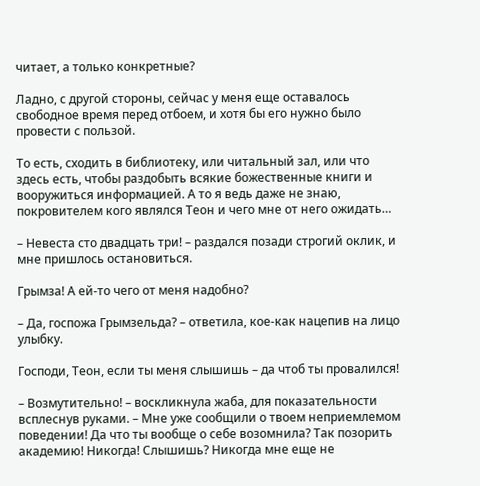читает, а только конкретные?

Ладно, с другой стороны, сейчас у меня еще оставалось свободное время перед отбоем, и хотя бы его нужно было провести с пользой.

То есть, сходить в библиотеку, или читальный зал, или что здесь есть, чтобы раздобыть всякие божественные книги и вооружиться информацией. А то я ведь даже не знаю, покровителем кого являлся Теон и чего мне от него ожидать…

– Невеста сто двадцать три! – раздался позади строгий оклик, и мне пришлось остановиться.

Грымза! А ей-то чего от меня надобно?

– Да, госпожа Грымзельда? – ответила, кое-как нацепив на лицо улыбку.

Господи, Теон, если ты меня слышишь – да чтоб ты провалился!

– Возмутительно! – воскликнула жаба, для показательности всплеснув руками. – Мне уже сообщили о твоем неприемлемом поведении! Да что ты вообще о себе возомнила? Так позорить академию! Никогда! Слышишь? Никогда мне еще не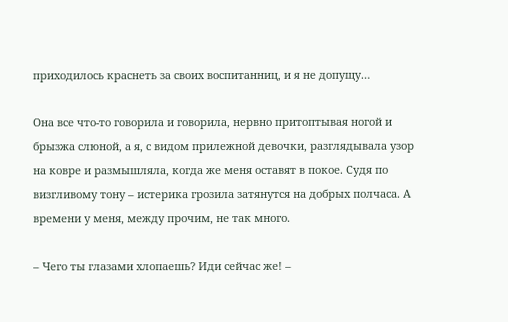приходилось краснеть за своих воспитанниц, и я не допущу…

Она все что-то говорила и говорила, нервно притоптывая ногой и брызжа слюной, а я, с видом прилежной девочки, разглядывала узор на ковре и размышляла, когда же меня оставят в покое. Судя по визгливому тону – истерика грозила затянутся на добрых полчаса. А времени у меня, между прочим, не так много.

– Чего ты глазами хлопаешь? Иди сейчас же! –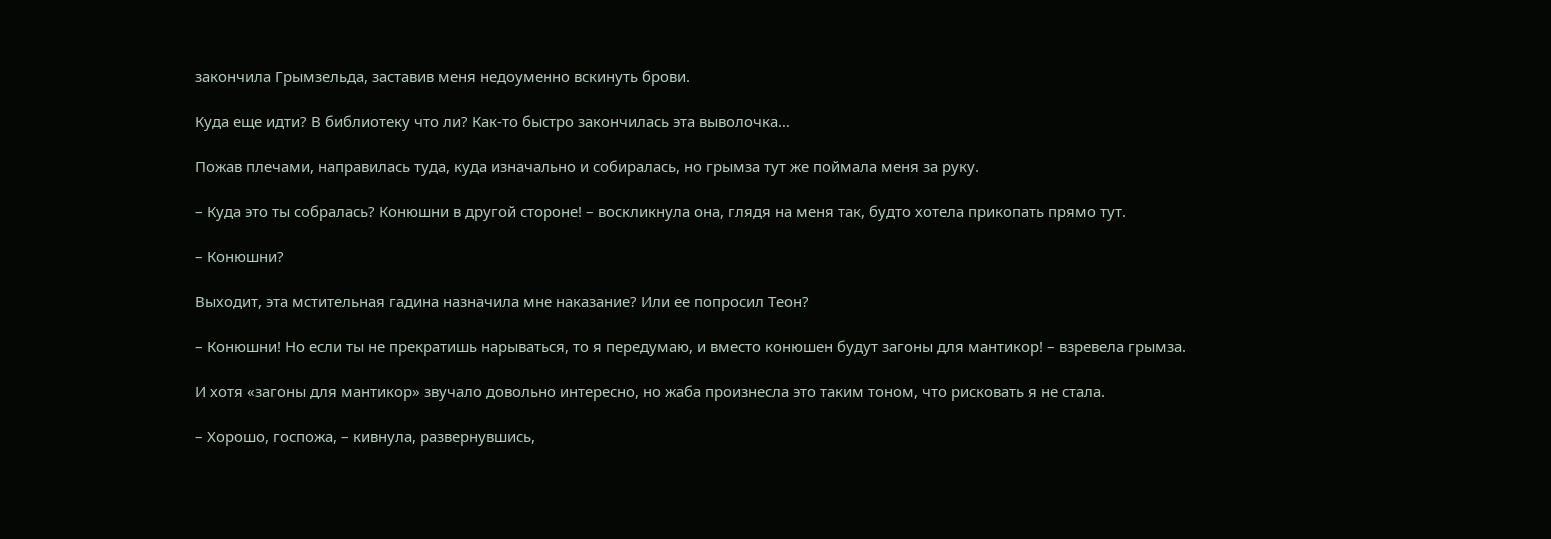закончила Грымзельда, заставив меня недоуменно вскинуть брови.

Куда еще идти? В библиотеку что ли? Как-то быстро закончилась эта выволочка…

Пожав плечами, направилась туда, куда изначально и собиралась, но грымза тут же поймала меня за руку.

– Куда это ты собралась? Конюшни в другой стороне! – воскликнула она, глядя на меня так, будто хотела прикопать прямо тут.

– Конюшни?

Выходит, эта мстительная гадина назначила мне наказание? Или ее попросил Теон?

– Конюшни! Но если ты не прекратишь нарываться, то я передумаю, и вместо конюшен будут загоны для мантикор! – взревела грымза.

И хотя «загоны для мантикор» звучало довольно интересно, но жаба произнесла это таким тоном, что рисковать я не стала.

– Хорошо, госпожа, – кивнула, развернувшись,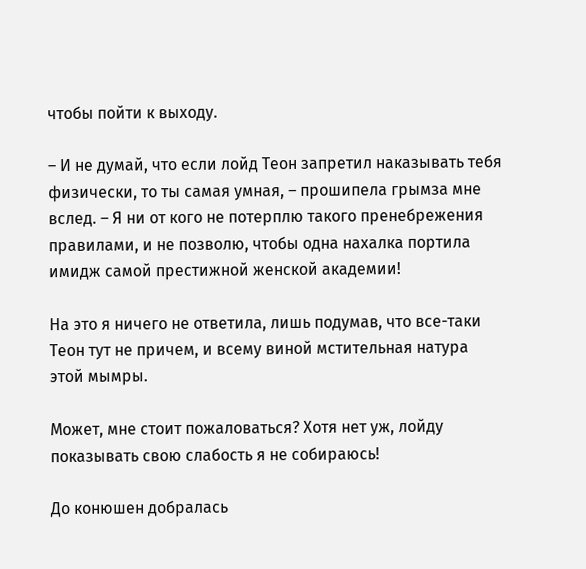чтобы пойти к выходу.

– И не думай, что если лойд Теон запретил наказывать тебя физически, то ты самая умная, – прошипела грымза мне вслед. – Я ни от кого не потерплю такого пренебрежения правилами, и не позволю, чтобы одна нахалка портила имидж самой престижной женской академии!

На это я ничего не ответила, лишь подумав, что все-таки Теон тут не причем, и всему виной мстительная натура этой мымры.

Может, мне стоит пожаловаться? Хотя нет уж, лойду показывать свою слабость я не собираюсь!

До конюшен добралась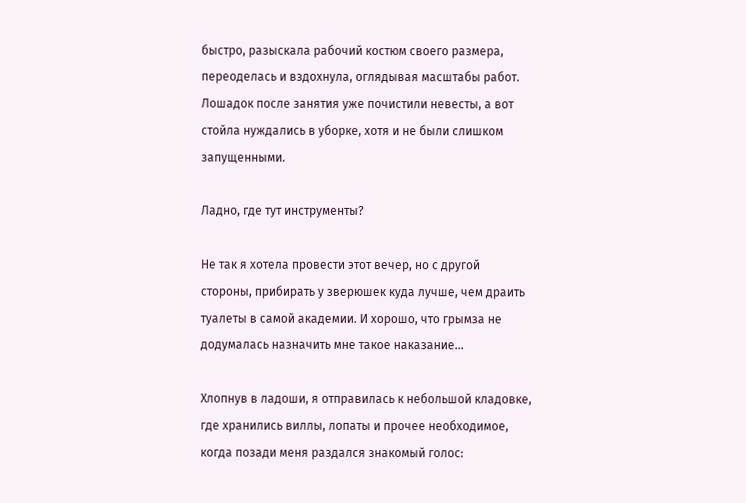быстро, разыскала рабочий костюм своего размера, переоделась и вздохнула, оглядывая масштабы работ. Лошадок после занятия уже почистили невесты, а вот стойла нуждались в уборке, хотя и не были слишком запущенными.

Ладно, где тут инструменты?

Не так я хотела провести этот вечер, но с другой стороны, прибирать у зверюшек куда лучше, чем драить туалеты в самой академии. И хорошо, что грымза не додумалась назначить мне такое наказание…

Хлопнув в ладоши, я отправилась к небольшой кладовке, где хранились виллы, лопаты и прочее необходимое, когда позади меня раздался знакомый голос: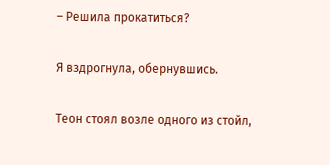– Решила прокатиться?

Я вздрогнула, обернувшись.

Теон стоял возле одного из стойл,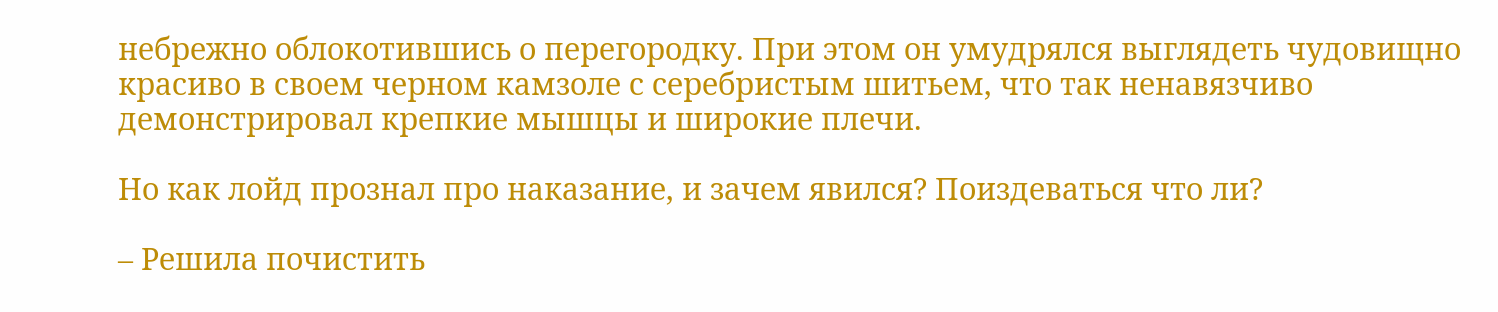небрежно облокотившись о перегородку. При этом он умудрялся выглядеть чудовищно красиво в своем черном камзоле с серебристым шитьем, что так ненавязчиво демонстрировал крепкие мышцы и широкие плечи.

Но как лойд прознал про наказание, и зачем явился? Поиздеваться что ли?

– Решила почистить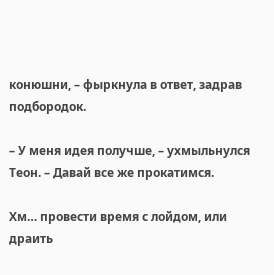конюшни, – фыркнула в ответ, задрав подбородок.

– У меня идея получше, – ухмыльнулся Теон. – Давай все же прокатимся.

Хм… провести время с лойдом, или драить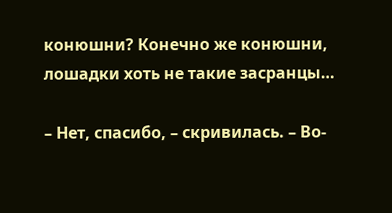конюшни? Конечно же конюшни, лошадки хоть не такие засранцы…

– Нет, спасибо, – скривилась. – Во-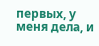первых, у меня дела, и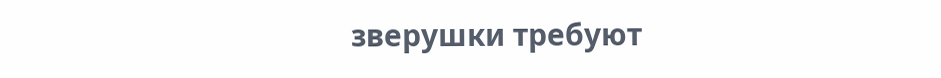зверушки требуют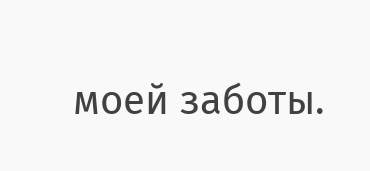моей заботы.